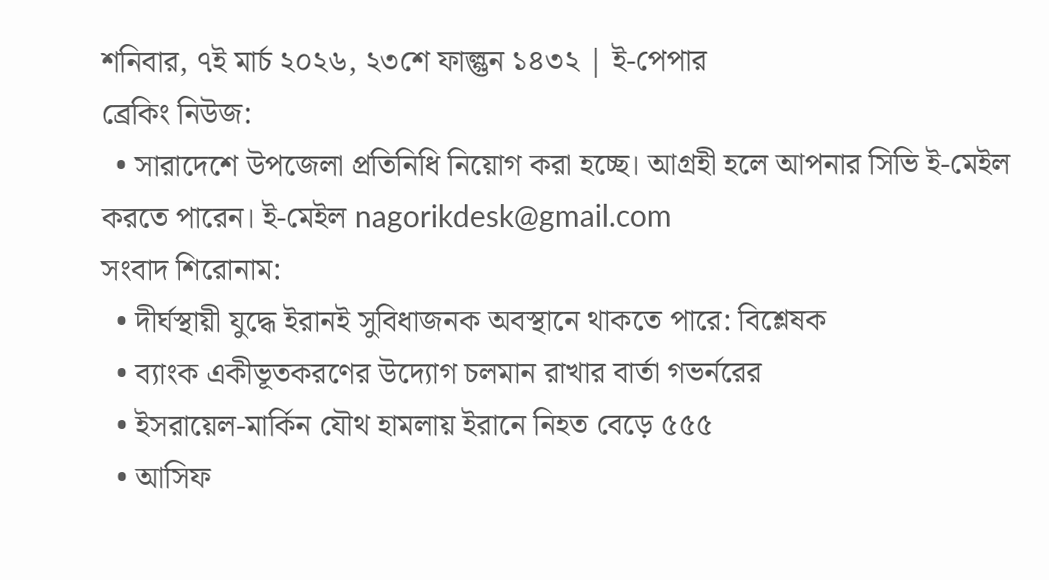শনিবার, ৭ই মার্চ ২০২৬, ২৩শে ফাল্গুন ১৪৩২ | ই-পেপার
ব্রেকিং নিউজ:
  • সারাদেশে উপজেলা প্রতিনিধি নিয়োগ করা হচ্ছে। আগ্রহী হলে আপনার সিভি ই-মেইল করতে পারেন। ই-মেইল nagorikdesk@gmail.com
সংবাদ শিরোনাম:
  • দীর্ঘস্থায়ী যুদ্ধে ইরানই সুবিধাজনক অবস্থানে থাকতে পারে: বিশ্লেষক
  • ব্যাংক একীভূতকরণের উদ্যোগ চলমান রাখার বার্তা গভর্নরের
  • ইসরায়েল-মার্কিন যৌথ হামলায় ইরানে নিহত বেড়ে ৫৫৫
  • আসিফ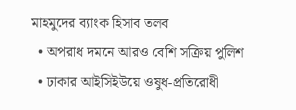মাহমুদের ব্যাংক হিসাব তলব
  • অপরাধ দমনে আরও বেশি সক্রিয় পুলিশ
  • ঢাকার আইসিইউয়ে ওষুধ-প্রতিরোধী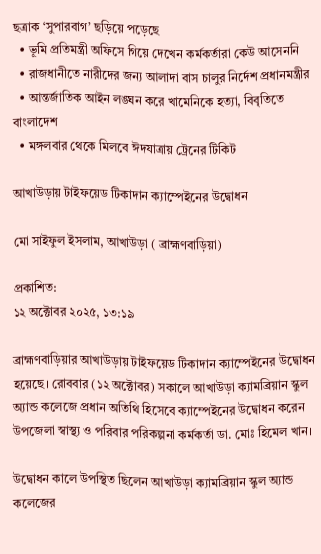ছত্রাক ‘সুপারবাগ’ ছড়িয়ে পড়েছে
  • ভূমি প্রতিমন্ত্রী অফিসে গিয়ে দেখেন কর্মকর্তারা কেউ আসেননি
  • রাজধানীতে নারীদের জন্য আলাদা বাস চালুর নির্দেশ প্রধানমন্ত্রীর
  • আন্তর্জাতিক আইন লঙ্ঘন করে খামেনিকে হত্যা, বিবৃতিতে বাংলাদেশ
  • মঙ্গলবার থেকে মিলবে ঈদযাত্রায় ট্রেনের টিকিট

আখাউড়ায় টাইফয়েড টিকাদান ক্যাম্পেইনের উদ্বোধন

মো সাইফুল ইসলাম, আখাউড়া ( ব্রাহ্মণবাড়িয়া)

প্রকাশিত:
১২ অক্টোবর ২০২৫, ১৩:১৯

ব্রাহ্মণবাড়িয়ার আখাউড়ায় টাইফয়েড টিকাদান ক্যাম্পেইনের উদ্বোধন হয়েছে। রোববার (১২ অক্টোবর) সকালে আখাউড়া ক্যামব্রিয়ান স্কুল অ্যান্ড কলেজে প্রধান অতিথি হিসেবে ক্যাম্পেইনের উদ্বোধন করেন উপজেলা স্বাস্থ্য ও পরিবার পরিকল্পনা কর্মকর্তা ডা. মোঃ হিমেল খান।

উদ্বোধন কালে উপস্থিত ছিলেন আখাউড়া ক্যামব্রিয়ান স্কুল অ্যান্ড কলেজের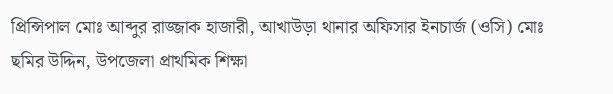প্রিন্সিপাল মোঃ আব্দুর রাজ্জাক হাজারী, আখাউড়া থানার অফিসার ইনচার্জ (ওসি) মোঃ ছমির উদ্দিন, উপজেলা প্রাথমিক শিক্ষা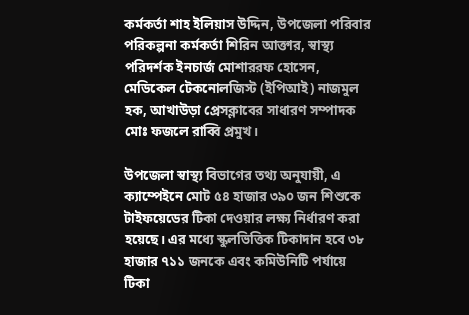কর্মকর্তা শাহ ইলিয়াস উদ্দিন, উপজেলা পরিবার পরিকল্পনা কর্মকর্তা শিরিন আক্তার, স্বাস্থ্য পরিদর্শক ইনচার্জ মোশাররফ হোসেন, মেডিকেল টেকনোলজিস্ট (ইপিআই) নাজমুল হক, আখাউড়া প্রেসক্লাবের সাধারণ সম্পাদক মোঃ ফজলে রাব্বি প্রমুখ।

উপজেলা স্বাস্থ্য বিভাগের তথ্য অনুযায়ী, এ ক্যাম্পেইনে মোট ৫৪ হাজার ৩৯০ জন শিশুকে টাইফয়েডের টিকা দেওয়ার লক্ষ্য নির্ধারণ করা হয়েছে। এর মধ্যে স্কুলভিত্তিক টিকাদান হবে ৩৮ হাজার ৭১১ জনকে এবং কমিউনিটি পর্যায়ে টিকা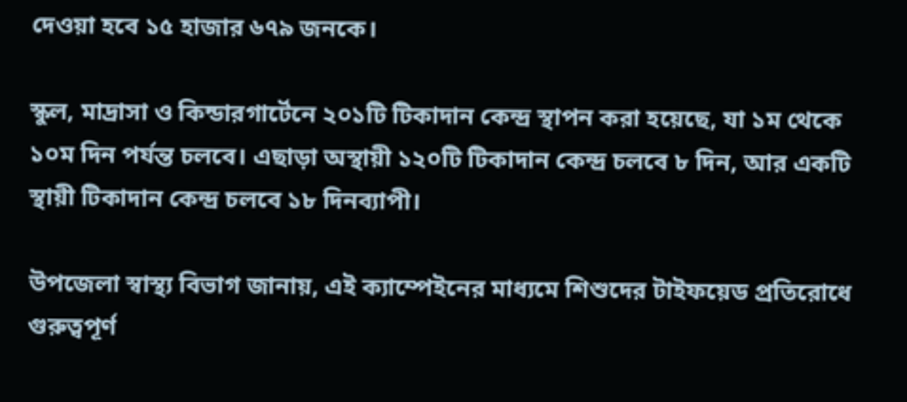দেওয়া হবে ১৫ হাজার ৬৭৯ জনকে।

স্কুল, মাদ্রাসা ও কিন্ডারগার্টেনে ২০১টি টিকাদান কেন্দ্র স্থাপন করা হয়েছে, যা ১ম থেকে ১০ম দিন পর্যন্ত চলবে। এছাড়া অস্থায়ী ১২০টি টিকাদান কেন্দ্র চলবে ৮ দিন, আর একটি স্থায়ী টিকাদান কেন্দ্র চলবে ১৮ দিনব্যাপী।

উপজেলা স্বাস্থ্য বিভাগ জানায়, এই ক্যাম্পেইনের মাধ্যমে শিশুদের টাইফয়েড প্রতিরোধে গুরুত্বপূর্ণ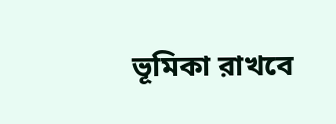ভূমিকা রাখবে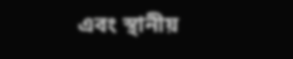এবং স্থানীয়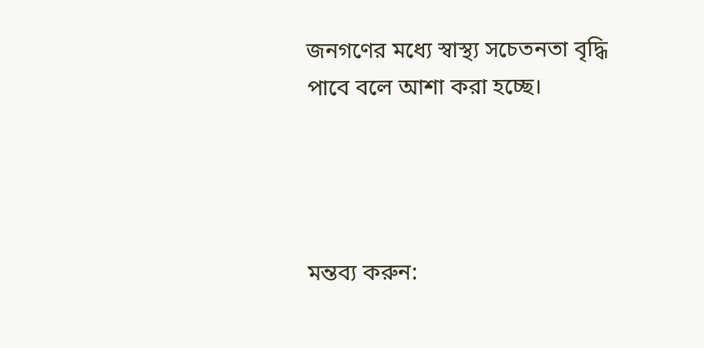জনগণের মধ্যে স্বাস্থ্য সচেতনতা বৃদ্ধি পাবে বলে আশা করা হচ্ছে।




মন্তব্য করুন: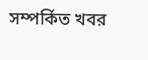সম্পর্কিত খবর